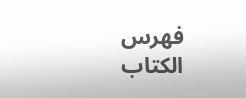فهرس الكتاب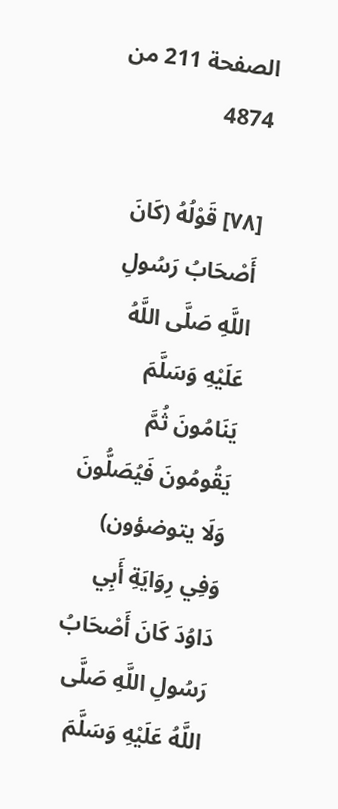الصفحة 211 من 4874

[٧٨] قَوْلُهُ (كَانَ أَصْحَابُ رَسُولِ اللَّهِ صَلَّى اللَّهُ عَلَيْهِ وَسَلَّمَ يَنَامُونَ ثُمَّ يَقُومُونَ فَيُصَلُّونَ وَلَا يتوضؤون) وَفِي رِوَايَةِ أَبِي دَاوُدَ كَانَ أَصْحَابُ رَسُولِ اللَّهِ صَلَّى اللَّهُ عَلَيْهِ وَسَلَّمَ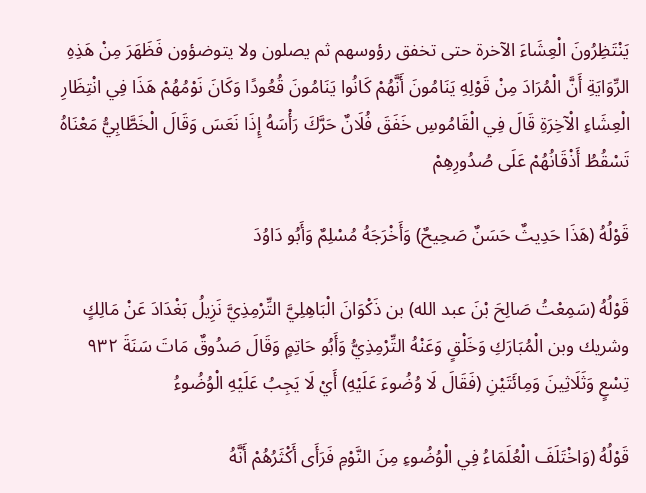يَنْتَظِرُونَ الْعِشَاءَ الآخرة حتى تخفق رؤوسهم ثم يصلون ولا يتوضؤون فَظَهَرَ مِنْ هَذِهِ الرِّوَايَةِ أَنَّ الْمُرَادَ مِنْ قَوْلِهِ يَنَامُونَ أَنَّهُمْ كَانُوا يَنَامُونَ قُعُودًا وَكَانَ نَوْمُهُمْ هَذَا فِي انْتِظَارِ الْعِشَاءِ الْآخِرَةِ قَالَ فِي الْقَامُوسِ خَفَقَ فُلَانٌ حَرَّكَ رَأْسَهُ إِذَا نَعَسَ وَقَالَ الْخَطَّابِيُّ مَعْنَاهُ تَسْقُطُ أَذْقَانُهُمْ عَلَى صُدُورِهِمْ

قَوْلُهُ (هَذَا حَدِيثٌ حَسَنٌ صَحِيحٌ) وَأَخْرَجَهُ مُسْلِمٌ وَأَبُو دَاوُدَ

قَوْلُهُ (سَمِعْتُ صَالِحَ بْنَ عبد الله) بن ذَكْوَانَ الْبَاهِلِيَّ التِّرْمِذِيَّ نَزِيلُ بَغْدَادَ عَنْ مَالِكٍ وشريك وبن الْمُبَارَكِ وَخَلْقٍ وَعَنْهُ التِّرْمِذِيُّ وَأَبُو حَاتِمٍ وَقَالَ صَدُوقٌ مَاتَ سَنَةَ ٩٣٢ تِسْعٍ وَثَلَاثِينَ وَمِائَتَيْنِ (فَقَالَ لَا وُضُوءَ عَلَيْهِ) أَيْ لَا يَجِبُ عَلَيْهِ الْوُضُوءُ

قَوْلُهُ (وَاخْتَلَفَ الْعُلَمَاءُ فِي الْوُضُوءِ مِنَ النَّوْمِ فَرَأَى أَكْثَرُهُمْ أَنَّهُ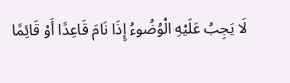لَا يَجِبُ عَلَيْهِ الْوُضُوءُ إِذَا نَامَ قَاعِدًا أَوْ قَائِمًا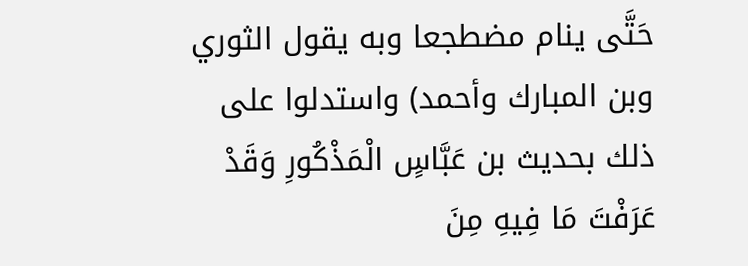حَتَّى ينام مضطجعا وبه يقول الثوري وبن المبارك وأحمد) واستدلوا على ذلك بحديث بن عَبَّاسٍ الْمَذْكُورِ وَقَدْ عَرَفْتَ مَا فِيهِ مِنَ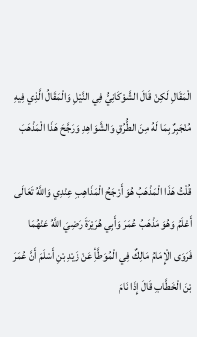الْمَقَالِ لَكِنْ قَالَ الشَّوْكَانِيُّ فِي النَّيْلِ وَالْمَقَالُ الَّذِي فِيهِ مُنْجَبِرٌ بِمَا لَهُ مِنَ الطُّرُقِ وَالشَّوَاهِدِ وَرَجَّحَ هَذَا الْمَذْهَبَ

قُلْتُ هَذَا الْمَذْهَبُ هُوَ أَرْجَحُ الْمَذَاهِبِ عِنْدِي وَاللَّهُ تَعَالَى أَعْلَمُ وَهُوَ مَذْهَبُ عُمَرَ وَأَبِي هُرَيْرَةَ رَضِيَ اللَّهُ عَنْهُمَا فَرَوَى الْإِمَامُ مَالِكٌ فِي الْمُوَطَّأِ عَنْ زَيْدِ بْنِ أَسْلَمَ أَنَّ عُمَرَ بْنَ الْخَطَّابِ قَالَ إِذَا نَامَ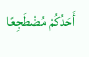أَحَدُكُمْ مُضْطَجِعًا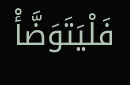فَلْيَتَوَضَّأْ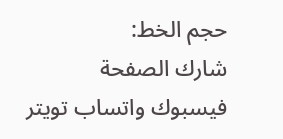حجم الخط:
شارك الصفحة
فيسبوك واتساب تويتر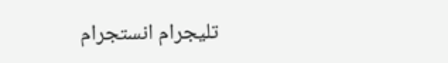تليجرام انستجرام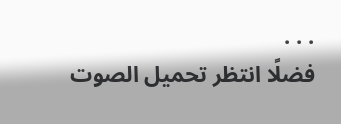. . .
فضلًا انتظر تحميل الصوت